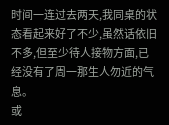时间一连过去两天,我同桌的状态看起来好了不少,虽然话依旧不多,但至少待人接物方面,已经没有了周一那生人勿近的气息。
或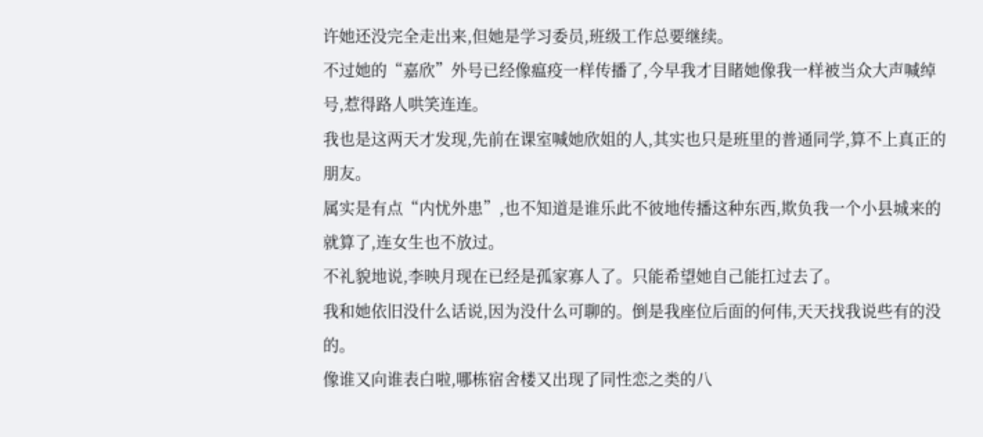许她还没完全走出来,但她是学习委员,班级工作总要继续。
不过她的“嘉欣”外号已经像瘟疫一样传播了,今早我才目睹她像我一样被当众大声喊绰号,惹得路人哄笑连连。
我也是这两天才发现,先前在课室喊她欣姐的人,其实也只是班里的普通同学,算不上真正的朋友。
属实是有点“内忧外患”,也不知道是谁乐此不彼地传播这种东西,欺负我一个小县城来的就算了,连女生也不放过。
不礼貌地说,李映月现在已经是孤家寡人了。只能希望她自己能扛过去了。
我和她依旧没什么话说,因为没什么可聊的。倒是我座位后面的何伟,天天找我说些有的没的。
像谁又向谁表白啦,哪栋宿舍楼又出现了同性恋之类的八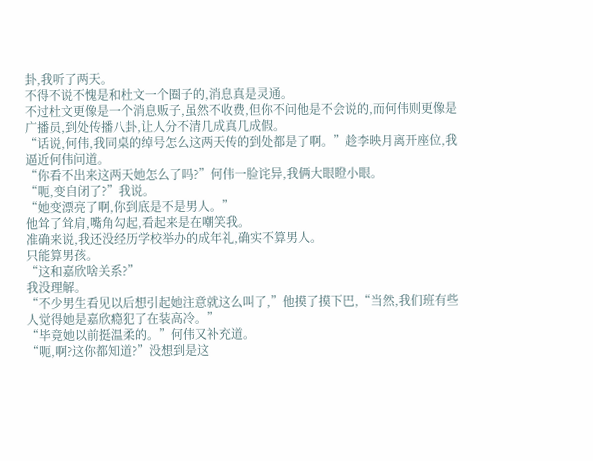卦,我听了两天。
不得不说不愧是和杜文一个圈子的,消息真是灵通。
不过杜文更像是一个消息贩子,虽然不收费,但你不问他是不会说的,而何伟则更像是广播员,到处传播八卦,让人分不清几成真几成假。
“话说,何伟,我同桌的绰号怎么这两天传的到处都是了啊。”趁李映月离开座位,我逼近何伟问道。
“你看不出来这两天她怎么了吗?”何伟一脸诧异,我俩大眼瞪小眼。
“呃,变自闭了?”我说。
“她变漂亮了啊,你到底是不是男人。”
他耸了耸肩,嘴角勾起,看起来是在嘲笑我。
准确来说,我还没经历学校举办的成年礼,确实不算男人。
只能算男孩。
“这和嘉欣啥关系?”
我没理解。
“不少男生看见以后想引起她注意就这么叫了,”他摸了摸下巴,“当然,我们班有些人觉得她是嘉欣瘾犯了在装高冷。”
“毕竟她以前挺温柔的。”何伟又补充道。
“呃,啊?这你都知道?”没想到是这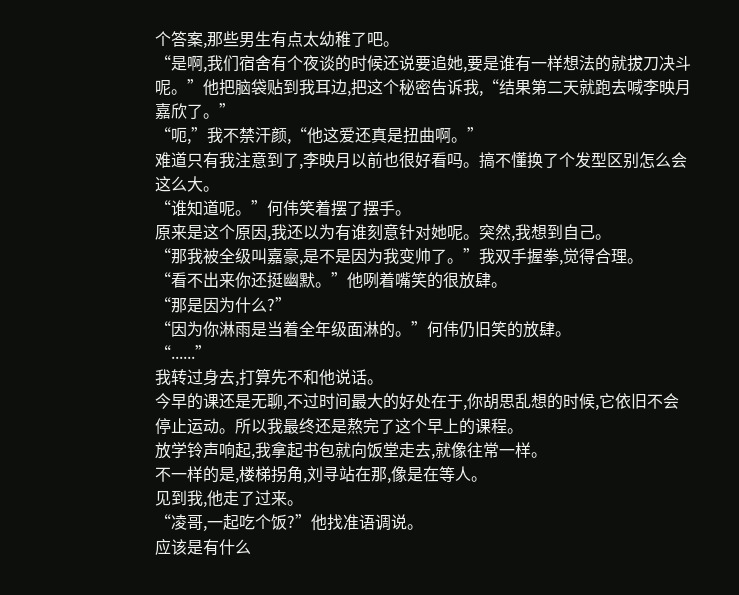个答案,那些男生有点太幼稚了吧。
“是啊,我们宿舍有个夜谈的时候还说要追她,要是谁有一样想法的就拔刀决斗呢。”他把脑袋贴到我耳边,把这个秘密告诉我,“结果第二天就跑去喊李映月嘉欣了。”
“呃,”我不禁汗颜,“他这爱还真是扭曲啊。”
难道只有我注意到了,李映月以前也很好看吗。搞不懂换了个发型区别怎么会这么大。
“谁知道呢。”何伟笑着摆了摆手。
原来是这个原因,我还以为有谁刻意针对她呢。突然,我想到自己。
“那我被全级叫嘉豪,是不是因为我变帅了。”我双手握拳,觉得合理。
“看不出来你还挺幽默。”他咧着嘴笑的很放肆。
“那是因为什么?”
“因为你淋雨是当着全年级面淋的。”何伟仍旧笑的放肆。
“......”
我转过身去,打算先不和他说话。
今早的课还是无聊,不过时间最大的好处在于,你胡思乱想的时候,它依旧不会停止运动。所以我最终还是熬完了这个早上的课程。
放学铃声响起,我拿起书包就向饭堂走去,就像往常一样。
不一样的是,楼梯拐角,刘寻站在那,像是在等人。
见到我,他走了过来。
“凌哥,一起吃个饭?”他找准语调说。
应该是有什么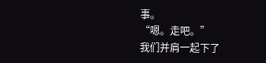事。
“嗯。走吧。”
我们并肩一起下了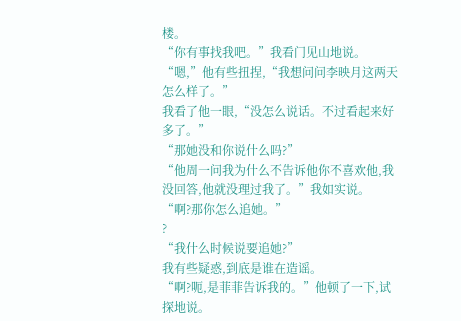楼。
“你有事找我吧。”我看门见山地说。
“嗯,”他有些扭捏,“我想问问李映月这两天怎么样了。”
我看了他一眼,“没怎么说话。不过看起来好多了。”
“那她没和你说什么吗?”
“他周一问我为什么不告诉他你不喜欢他,我没回答,他就没理过我了。”我如实说。
“啊?那你怎么追她。”
?
“我什么时候说要追她?”
我有些疑惑,到底是谁在造谣。
“啊?呃,是菲菲告诉我的。”他顿了一下,试探地说。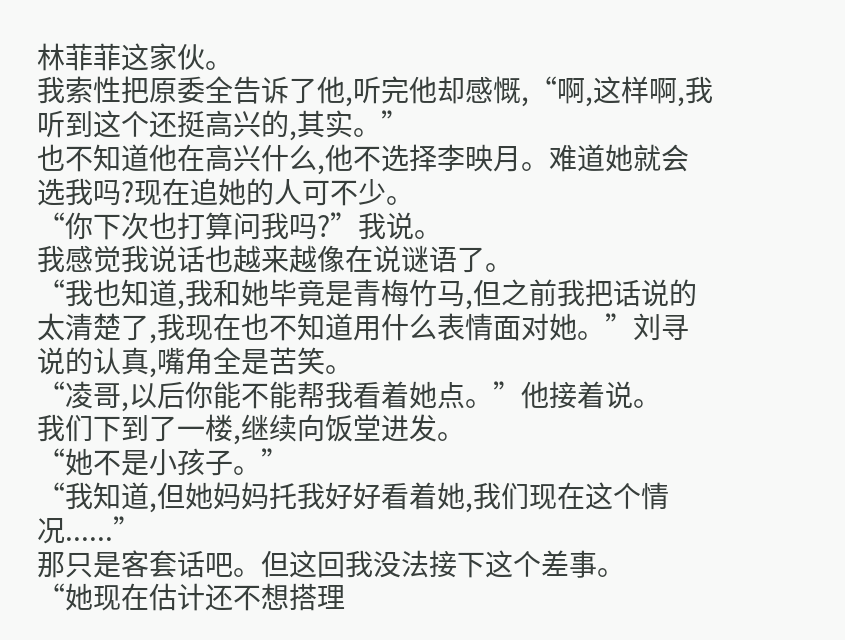林菲菲这家伙。
我索性把原委全告诉了他,听完他却感慨,“啊,这样啊,我听到这个还挺高兴的,其实。”
也不知道他在高兴什么,他不选择李映月。难道她就会选我吗?现在追她的人可不少。
“你下次也打算问我吗?”我说。
我感觉我说话也越来越像在说谜语了。
“我也知道,我和她毕竟是青梅竹马,但之前我把话说的太清楚了,我现在也不知道用什么表情面对她。”刘寻说的认真,嘴角全是苦笑。
“凌哥,以后你能不能帮我看着她点。”他接着说。
我们下到了一楼,继续向饭堂进发。
“她不是小孩子。”
“我知道,但她妈妈托我好好看着她,我们现在这个情况......”
那只是客套话吧。但这回我没法接下这个差事。
“她现在估计还不想搭理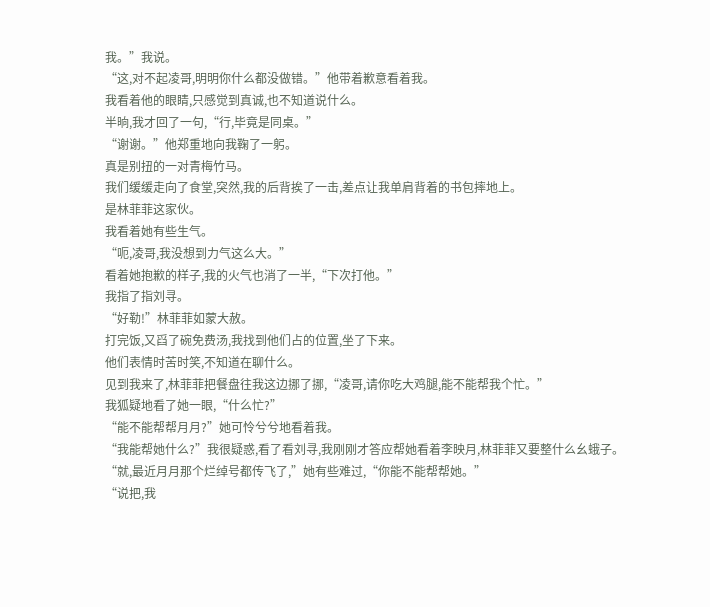我。”我说。
“这,对不起凌哥,明明你什么都没做错。”他带着歉意看着我。
我看着他的眼睛,只感觉到真诚,也不知道说什么。
半晌,我才回了一句,“行,毕竟是同桌。”
“谢谢。”他郑重地向我鞠了一躬。
真是别扭的一对青梅竹马。
我们缓缓走向了食堂,突然,我的后背挨了一击,差点让我单肩背着的书包摔地上。
是林菲菲这家伙。
我看着她有些生气。
“呃,凌哥,我没想到力气这么大。”
看着她抱歉的样子,我的火气也消了一半,“下次打他。”
我指了指刘寻。
“好勒!”林菲菲如蒙大赦。
打完饭,又舀了碗免费汤,我找到他们占的位置,坐了下来。
他们表情时苦时笑,不知道在聊什么。
见到我来了,林菲菲把餐盘往我这边挪了挪,“凌哥,请你吃大鸡腿,能不能帮我个忙。”
我狐疑地看了她一眼,“什么忙?”
“能不能帮帮月月?”她可怜兮兮地看着我。
“我能帮她什么?”我很疑惑,看了看刘寻,我刚刚才答应帮她看着李映月,林菲菲又要整什么幺蛾子。
“就,最近月月那个烂绰号都传飞了,”她有些难过,“你能不能帮帮她。”
“说把,我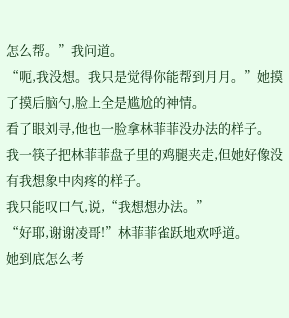怎么帮。”我问道。
“呃,我没想。我只是觉得你能帮到月月。”她摸了摸后脑勺,脸上全是尴尬的神情。
看了眼刘寻,他也一脸拿林菲菲没办法的样子。
我一筷子把林菲菲盘子里的鸡腿夹走,但她好像没有我想象中肉疼的样子。
我只能叹口气,说,“我想想办法。”
“好耶,谢谢凌哥!”林菲菲雀跃地欢呼道。
她到底怎么考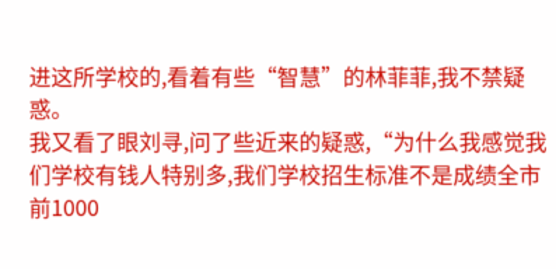进这所学校的,看着有些“智慧”的林菲菲,我不禁疑惑。
我又看了眼刘寻,问了些近来的疑惑,“为什么我感觉我们学校有钱人特别多,我们学校招生标准不是成绩全市前1000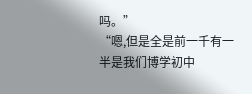吗。”
“嗯,但是全是前一千有一半是我们博学初中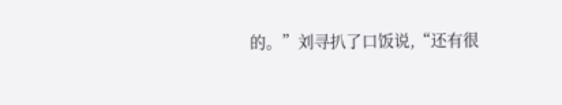的。”刘寻扒了口饭说,“还有很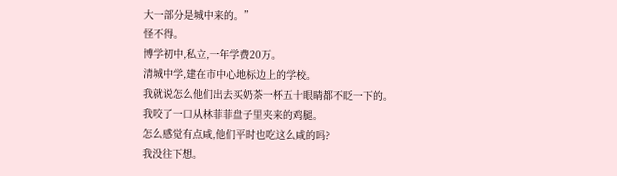大一部分是城中来的。”
怪不得。
博学初中,私立,一年学费20万。
清城中学,建在市中心地标边上的学校。
我就说怎么他们出去买奶茶一杯五十眼睛都不眨一下的。
我咬了一口从林菲菲盘子里夹来的鸡腿。
怎么感觉有点咸,他们平时也吃这么咸的吗?
我没往下想。